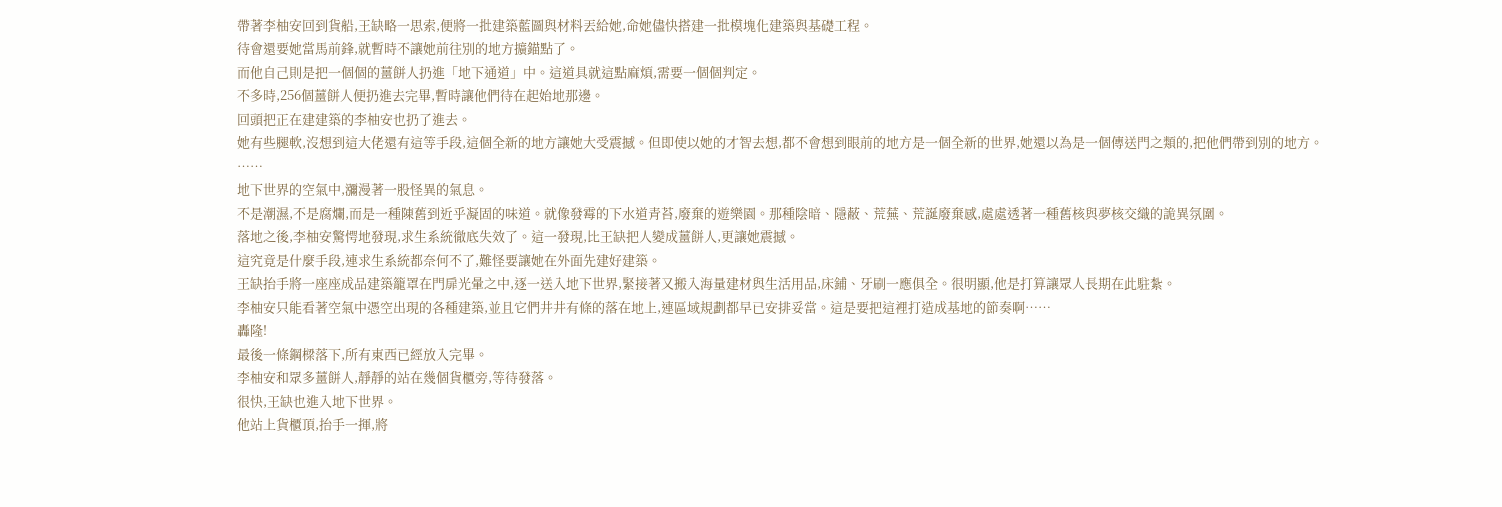帶著李柚安回到貨船,王缺略一思索,便將一批建築藍圖與材料丟給她,命她儘快搭建一批模塊化建築與基礎工程。
待會還要她當馬前鋒,就暫時不讓她前往別的地方擴錨點了。
而他自己則是把一個個的薑餅人扔進「地下通道」中。這道具就這點麻煩,需要一個個判定。
不多時,256個薑餅人便扔進去完畢,暫時讓他們待在起始地那邊。
回頭把正在建建築的李柚安也扔了進去。
她有些腿軟,沒想到這大佬還有這等手段,這個全新的地方讓她大受震撼。但即使以她的才智去想,都不會想到眼前的地方是一個全新的世界,她還以為是一個傳送門之類的,把他們帶到別的地方。
……
地下世界的空氣中,瀰漫著一股怪異的氣息。
不是潮濕,不是腐爛,而是一種陳舊到近乎凝固的味道。就像發霉的下水道青苔,廢棄的遊樂園。那種陰暗、隱蔽、荒蕪、荒誕廢棄感,處處透著一種舊核與夢核交織的詭異氛圍。
落地之後,李柚安驚愕地發現,求生系統徹底失效了。這一發現,比王缺把人變成薑餅人,更讓她震撼。
這究竟是什麼手段,連求生系統都奈何不了,難怪要讓她在外面先建好建築。
王缺抬手將一座座成品建築籠罩在門扉光暈之中,逐一送入地下世界,緊接著又搬入海量建材與生活用品,床鋪、牙刷一應俱全。很明顯,他是打算讓眾人長期在此駐紮。
李柚安只能看著空氣中憑空出現的各種建築,並且它們井井有條的落在地上,連區域規劃都早已安排妥當。這是要把這裡打造成基地的節奏啊……
轟隆!
最後一條鋼樑落下,所有東西已經放入完畢。
李柚安和眾多薑餅人,靜靜的站在幾個貨櫃旁,等待發落。
很快,王缺也進入地下世界。
他站上貨櫃頂,抬手一揮,將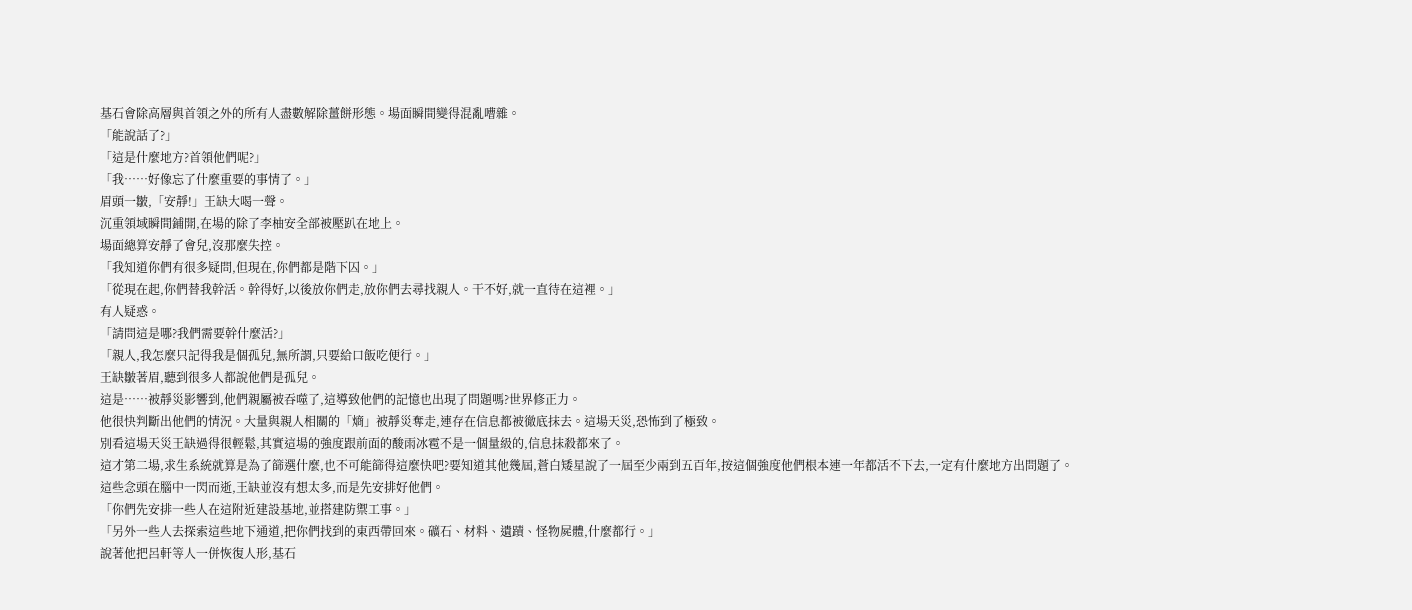基石會除高層與首領之外的所有人盡數解除薑餅形態。場面瞬間變得混亂嘈雜。
「能說話了?」
「這是什麼地方?首領他們呢?」
「我……好像忘了什麼重要的事情了。」
眉頭一皺,「安靜!」王缺大喝一聲。
沉重領域瞬間鋪開,在場的除了李柚安全部被壓趴在地上。
場面總算安靜了會兒,沒那麼失控。
「我知道你們有很多疑問,但現在,你們都是階下囚。」
「從現在起,你們替我幹活。幹得好,以後放你們走,放你們去尋找親人。干不好,就一直待在這裡。」
有人疑惑。
「請問這是哪?我們需要幹什麼活?」
「親人,我怎麼只記得我是個孤兒,無所謂,只要給口飯吃便行。」
王缺皺著眉,聽到很多人都說他們是孤兒。
這是……被靜災影響到,他們親屬被吞噬了,這導致他們的記憶也出現了問題嗎?世界修正力。
他很快判斷出他們的情況。大量與親人相關的「熵」被靜災奪走,連存在信息都被徹底抹去。這場天災,恐怖到了極致。
別看這場天災王缺過得很輕鬆,其實這場的強度跟前面的酸雨冰雹不是一個量級的,信息抹殺都來了。
這才第二場,求生系統就算是為了篩選什麼,也不可能篩得這麼快吧?要知道其他幾屆,蒼白矮星說了一屆至少兩到五百年,按這個強度他們根本連一年都活不下去,一定有什麼地方出問題了。
這些念頭在腦中一閃而逝,王缺並沒有想太多,而是先安排好他們。
「你們先安排一些人在這附近建設基地,並搭建防禦工事。」
「另外一些人去探索這些地下通道,把你們找到的東西帶回來。礦石、材料、遺蹟、怪物屍體,什麼都行。」
說著他把呂軒等人一併恢復人形,基石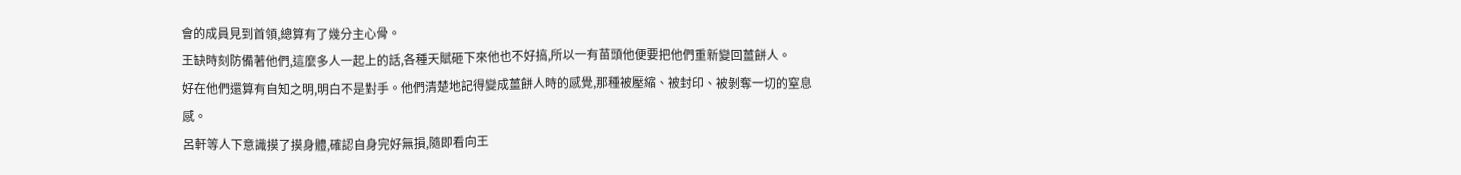會的成員見到首領,總算有了幾分主心骨。
王缺時刻防備著他們,這麼多人一起上的話,各種天賦砸下來他也不好搞,所以一有苗頭他便要把他們重新變回薑餅人。
好在他們還算有自知之明,明白不是對手。他們清楚地記得變成薑餅人時的感覺,那種被壓縮、被封印、被剝奪一切的窒息感。
呂軒等人下意識摸了摸身體,確認自身完好無損,隨即看向王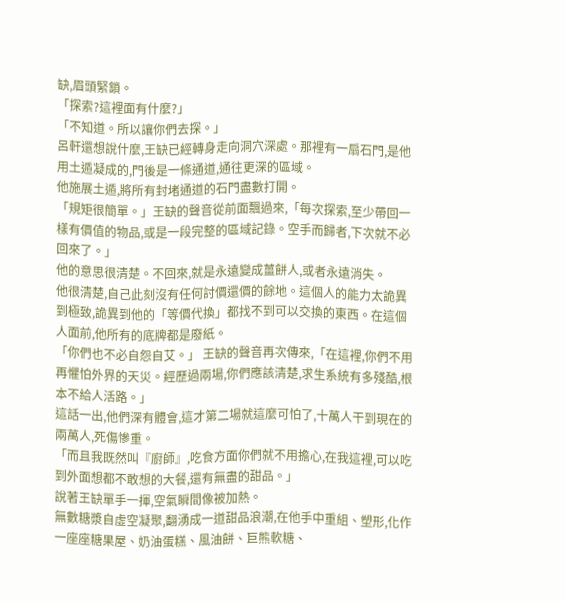缺,眉頭緊鎖。
「探索?這裡面有什麼?」
「不知道。所以讓你們去探。」
呂軒還想說什麼,王缺已經轉身走向洞穴深處。那裡有一扇石門,是他用土遁凝成的,門後是一條通道,通往更深的區域。
他施展土遁,將所有封堵通道的石門盡數打開。
「規矩很簡單。」王缺的聲音從前面飄過來,「每次探索,至少帶回一樣有價值的物品,或是一段完整的區域記錄。空手而歸者,下次就不必回來了。」
他的意思很清楚。不回來,就是永遠變成薑餅人,或者永遠消失。
他很清楚,自己此刻沒有任何討價還價的餘地。這個人的能力太詭異到極致,詭異到他的「等價代換」都找不到可以交換的東西。在這個人面前,他所有的底牌都是廢紙。
「你們也不必自怨自艾。」 王缺的聲音再次傳來,「在這裡,你們不用再懼怕外界的天災。經歷過兩場,你們應該清楚,求生系統有多殘酷,根本不給人活路。」
這話一出,他們深有體會,這才第二場就這麼可怕了,十萬人干到現在的兩萬人,死傷慘重。
「而且我既然叫『廚師』,吃食方面你們就不用擔心,在我這裡,可以吃到外面想都不敢想的大餐,還有無盡的甜品。」
說著王缺單手一揮,空氣瞬間像被加熱。
無數糖漿自虛空凝聚,翻湧成一道甜品浪潮,在他手中重組、塑形,化作一座座糖果屋、奶油蛋糕、風油餅、巨熊軟糖、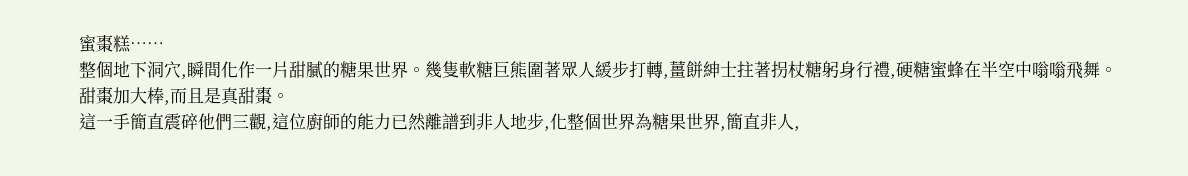蜜棗糕……
整個地下洞穴,瞬間化作一片甜膩的糖果世界。幾隻軟糖巨熊圍著眾人緩步打轉,薑餅紳士拄著拐杖糖躬身行禮,硬糖蜜蜂在半空中嗡嗡飛舞。
甜棗加大棒,而且是真甜棗。
這一手簡直震碎他們三觀,這位廚師的能力已然離譜到非人地步,化整個世界為糖果世界,簡直非人,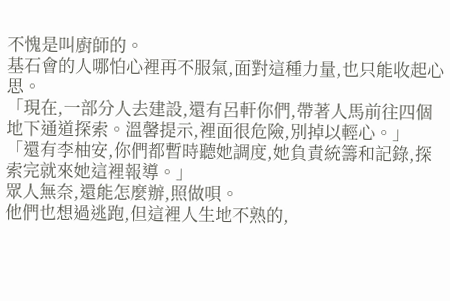不愧是叫廚師的。
基石會的人哪怕心裡再不服氣,面對這種力量,也只能收起心思。
「現在,一部分人去建設,還有呂軒你們,帶著人馬前往四個地下通道探索。溫馨提示,裡面很危險,別掉以輕心。」
「還有李柚安,你們都暫時聽她調度,她負責統籌和記錄,探索完就來她這裡報導。」
眾人無奈,還能怎麼辦,照做唄。
他們也想過逃跑,但這裡人生地不熟的,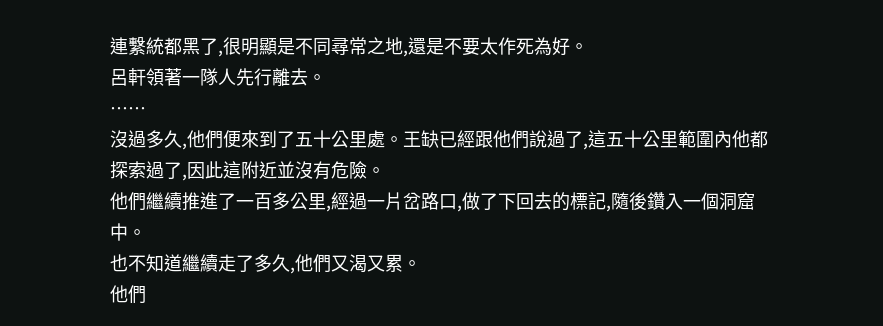連繫統都黑了,很明顯是不同尋常之地,還是不要太作死為好。
呂軒領著一隊人先行離去。
……
沒過多久,他們便來到了五十公里處。王缺已經跟他們說過了,這五十公里範圍內他都探索過了,因此這附近並沒有危險。
他們繼續推進了一百多公里,經過一片岔路口,做了下回去的標記,隨後鑽入一個洞窟中。
也不知道繼續走了多久,他們又渴又累。
他們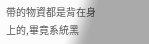帶的物資都是背在身上的,畢竟系統黑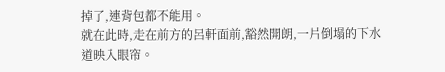掉了,連背包都不能用。
就在此時,走在前方的呂軒面前,豁然開朗,一片倒塌的下水道映入眼帘。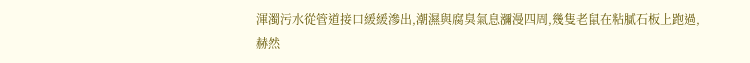渾濁污水從管道接口緩緩滲出,潮濕與腐臭氣息瀰漫四周,幾隻老鼠在粘膩石板上跑過,赫然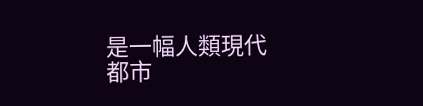是一幅人類現代都市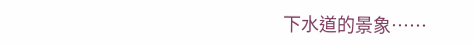下水道的景象……